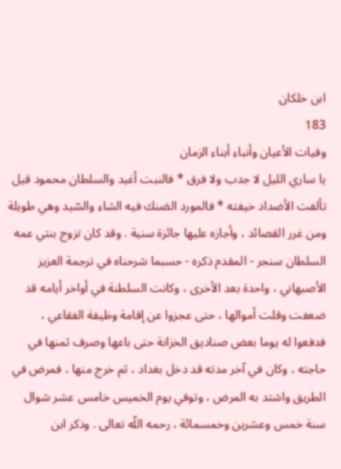ابن خلكان
183
وفيات الأعيان وأنباء أبناء الزمان
يا ساري الليل لا جدب ولا فرق * فالنبت أغيد والسلطان محمود قيل تألفت الأضداد خيفته * فالمورد الضنك فيه الشاء والسّيد وهي طويلة ومن غرر القصائد ، وأجازه عليها جائزة سنية . وقد كان تزوج بنتي عمه السلطان سنجر - المقدم ذكره - حسبما شرحناه في ترجمة العزيز الأصبهاني ، واحدة بعد الأخرى ، وكانت السلطنة في أواخر أيامه قد ضعفت وقلت أموالها ، حتى عجزوا عن إقامة وظيفة الفقاعي ، فدفعوا له يوما بعض صناديق الخزانة حتى باعها وصرف ثمنها في حاجته ، وكان في آخر مدته قد دخل بغداد ، ثم خرج منها ، فمرض في الطريق واشتد به المرض ، وتوفي يوم الخميس خامس عشر شوال سنة خمس وعشرين وخمسمائة ، رحمه اللّه تعالى . وذكر ابن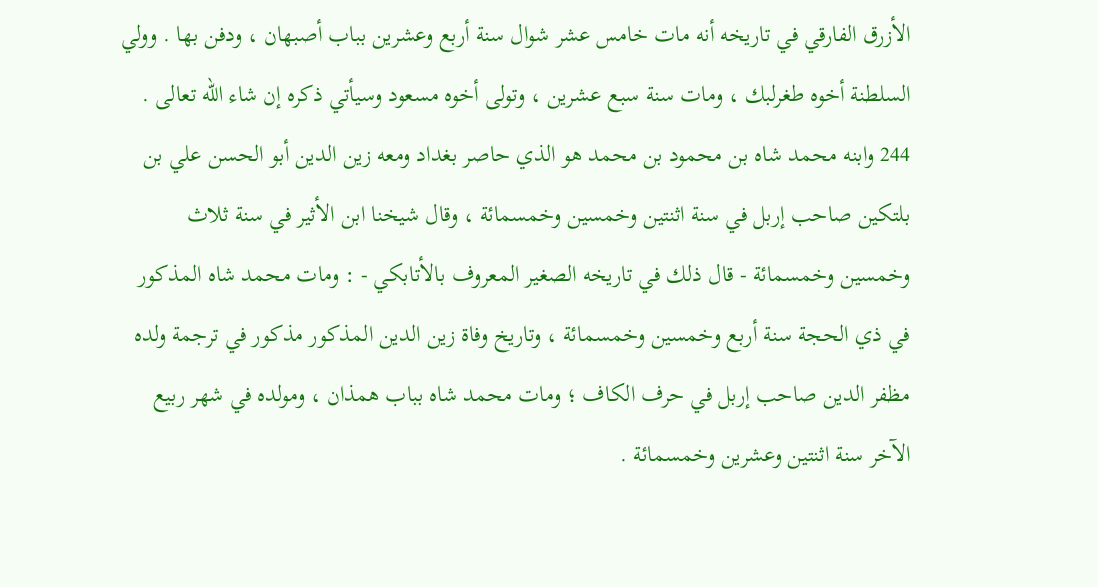الأزرق الفارقي في تاريخه أنه مات خامس عشر شوال سنة أربع وعشرين بباب أصبهان ، ودفن بها . وولي السلطنة أخوه طغرلبك ، ومات سنة سبع عشرين ، وتولى أخوه مسعود وسيأتي ذكره إن شاء اللّه تعالى . 244 وابنه محمد شاه بن محمود بن محمد هو الذي حاصر بغداد ومعه زين الدين أبو الحسن علي بن بلتكين صاحب إربل في سنة اثنتين وخمسين وخمسمائة ، وقال شيخنا ابن الأثير في سنة ثلاث وخمسين وخمسمائة - قال ذلك في تاريخه الصغير المعروف بالأتابكي - : ومات محمد شاه المذكور في ذي الحجة سنة أربع وخمسين وخمسمائة ، وتاريخ وفاة زين الدين المذكور مذكور في ترجمة ولده مظفر الدين صاحب إربل في حرف الكاف ؛ ومات محمد شاه بباب همذان ، ومولده في شهر ربيع الآخر سنة اثنتين وعشرين وخمسمائة .